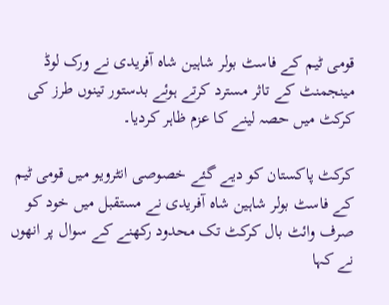قومی ٹیم کے فاسٹ بولر شاہین شاہ آفریدی نے ورک لوڈ مینجمنٹ کے تاثر مسترد کرتے ہوئے بدستور تینوں طرز کی کرکٹ میں حصہ لینے کا عزم ظاہر کردیا۔

کرکٹ پاکستان کو دیے گئے خصوصی انٹرویو میں قومی ٹیم کے فاسٹ بولر شاہین شاہ آفریدی نے مستقبل میں خود کو صرف وائٹ بال کرکٹ تک محدود رکھنے کے سوال پر انھوں نے کہا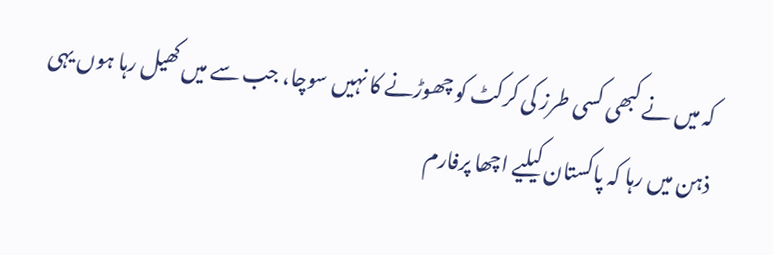کہ میں نے کبھی کسی طرز کی کرکٹ کو چھوڑنے کا نہیں سوچا، جب سے میں کھیل رہا ہوں یہی ذہن میں رہا کہ پاکستان کیلیے اچھا پرفارم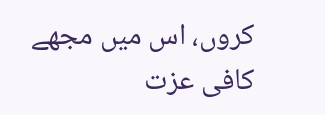کروں، اس میں مجھے کافی عزت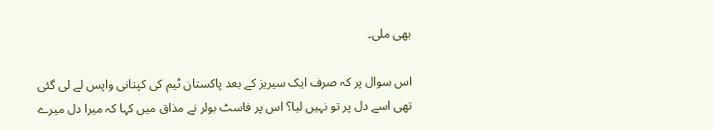بھی ملی۔

اس سوال پر کہ صرف ایک سیریز کے بعد پاکستان ٹیم کی کپتانی واپس لے لی گئی تھی اسے دل پر تو نہیں لیا؟ اس پر فاسٹ بولر نے مذاق میں کہا کہ میرا دل میرے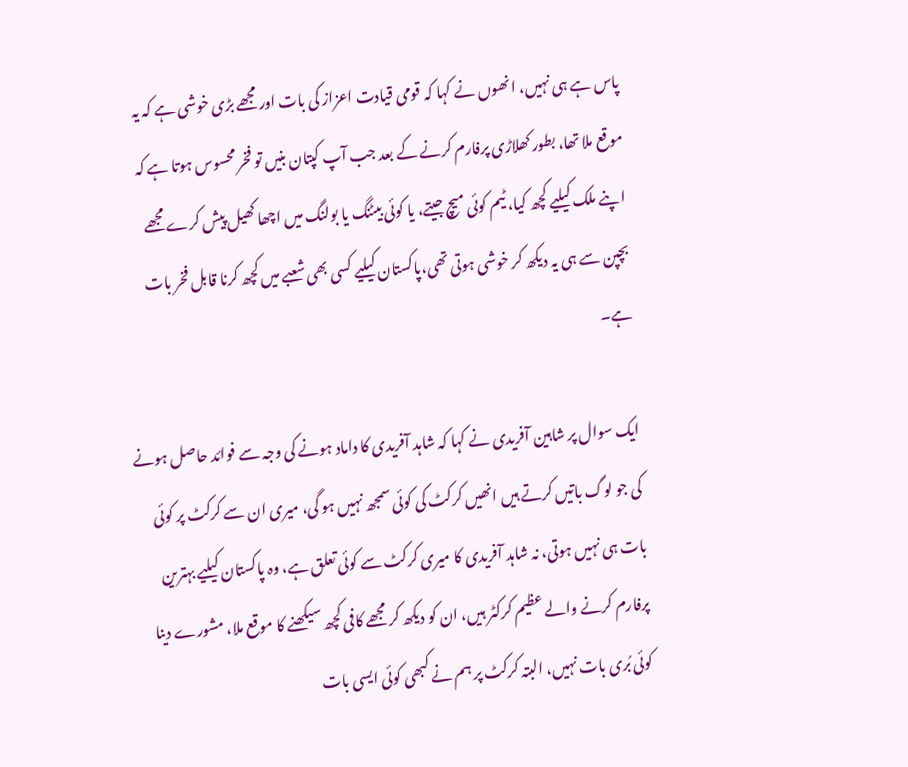پاس ہے ہی نہیں، انھوں نے کہا کہ قومی قیادت اعزاز کی بات اور مجھے بڑی خوشی ہے کہ یہ موقع ملا تھا، بطور کھلاڑی پرفارم کرنے کے بعد جب آپ کپتان بنیں تو فخر محسوس ہوتا ہے کہ اپنے ملک کیلیے کچھ کیا، ٹیم کوئی میچ جیتے، یا کوئی بیٹنگ یا بولنگ میں اچھا کھیل پیش کرے مجھے بچپن سے ہی یہ دیکھ کر خوشی ہوتی تھی،پاکستان کیلیے کسی بھی شعبے میں کچھ کرنا قابل فخر بات ہے۔

ایک سوال پر شاہین آفریدی نے کہا کہ شاہد آفریدی کا داماد ہونے کی وجہ سے فوائد حاصل ہونے کی جو لوگ باتیں کرتے ہیں انھیں کرکٹ کی کوئی سمجھ نہیں ہو گی، میری ان سے کرکٹ پر کوئی بات ہی نہیں ہوتی، نہ شاہد آفریدی کا میری کرکٹ سے کوئی تعلق ہے، وہ پاکستان کیلیے بہترین پرفارم کرنے والے عظیم کرکٹر ہیں، ان کو دیکھ کر مجھے کافی کچھ سیکھنے کا موقع ملا، مشورے دینا کوئی بُری بات نہیں، البتہ کرکٹ پر ہم نے کبھی کوئی ایسی بات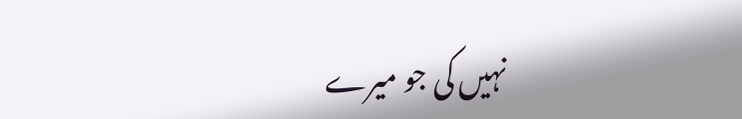نہیں کی جو میرے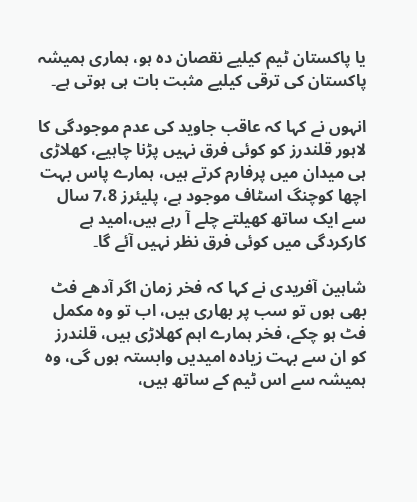یا پاکستان ٹیم کیلیے نقصان دہ ہو، ہماری ہمیشہ پاکستان کی ترقی کیلیے مثبت بات ہی ہوتی ہے۔

انہوں نے کہا کہ عاقب جاوید کی عدم موجودگی کا لاہور قلندرز کو کوئی فرق نہیں پڑنا چاہیے، کھلاڑی ہی میدان میں پرفارم کرتے ہیں، ہمارے پاس بہت اچھا کوچنگ اسٹاف موجود ہے، پلیئرز 7،8 سال سے ایک ساتھ کھیلتے چلے آ رہے ہیں،امید ہے کارکردگی میں کوئی فرق نظر نہیں آئے گا۔

شاہین آفریدی نے کہا کہ فخر زمان اگر آدھے فٹ بھی ہوں تو سب پر بھاری ہیں، اب تو وہ مکمل فٹ ہو چکے، فخر ہمارے اہم کھلاڑی ہیں، قلندرز کو ان سے بہت زیادہ امیدیں وابستہ ہوں گی، وہ ہمیشہ سے اس ٹیم کے ساتھ ہیں،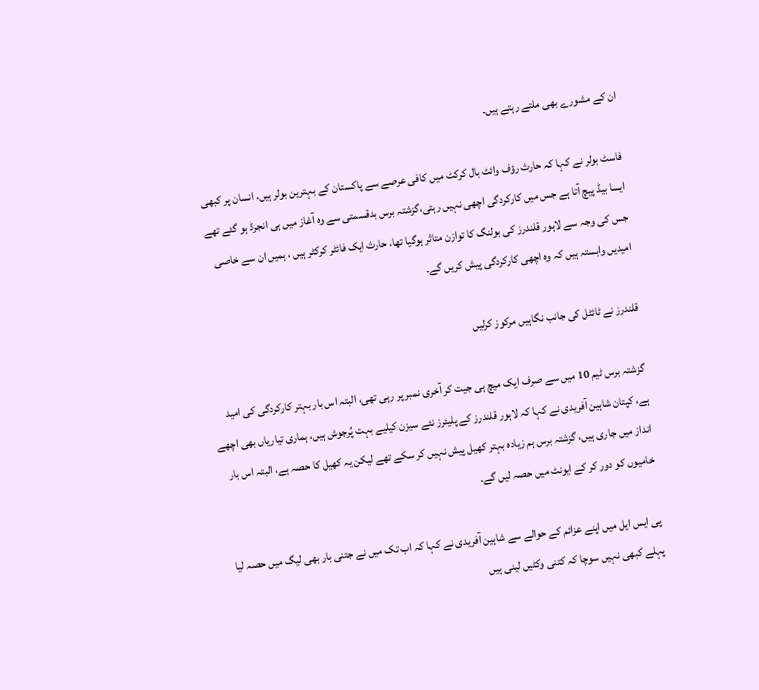ان کے مشورے بھی ملتے رہتے ہیں۔

فاسٹ بولر نے کہا کہ حارث رؤف وائٹ بال کرکٹ میں کافی عرصے سے پاکستان کے بہترین بولر ہیں، انسان پر کبھی ایسا بیڈ پیچ آتا ہے جس میں کارکردگی اچھی نہیں رہتی،گزشتہ برس بدقسمتی سے وہ آغاز میں ہی انجرڈ ہو گئے تھے جس کی وجہ سے لاہور قلندرز کی بولنگ کا توازن متاثر ہوگیا تھا، حارث ایک فائٹر کرکٹر ہیں ، ہمیں ان سے خاصی امیدیں وابستہ ہیں کہ وہ اچھی کارکردگی پیش کریں گے۔

قلندرز نے ٹائٹل کی جانب نگاہیں مرکوز کرلیں

گزشتہ برس ٹیم 10 میں سے صرف ایک میچ ہی جیت کر آخری نمبر پر رہی تھی، البتہ اس بار بہتر کارکردگی کی امید ہے، کپتان شاہین آفریدی نے کہا کہ لاہور قلندرز کے پلیئرز نئے سیزن کیلیے بہت پُرجوش ہیں، ہماری تیاریاں بھی اچھے انداز میں جاری ہیں، گزشتہ برس ہم زیادہ بہتر کھیل پیش نہیں کر سکے تھے لیکن یہ کھیل کا حصہ ہے، البتہ اس بار خامیوں کو دور کر کے ایونٹ میں حصہ لیں گے۔

پی ایس ایل میں اپنے عزائم کے حوالے سے شاہین آفریدی نے کہا کہ اب تک میں نے جتنی بار بھی لیگ میں حصہ لیا پہلے کبھی نہیں سوچا کہ کتنی وکٹیں لینی ہیں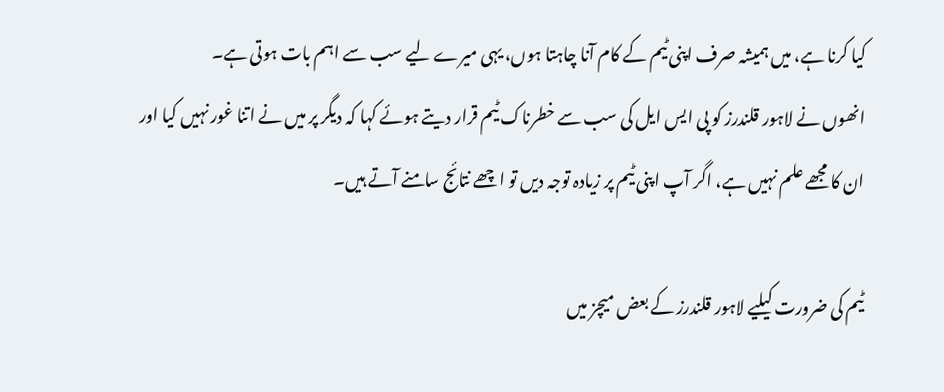کیا کرنا ہے، میں ہمیشہ صرف اپنی ٹیم کے کام آنا چاہتا ہوں، یہی میرے لیے سب سے اہم بات ہوتی ہے۔
انھوں نے لاہور قلندرز کو پی ایس ایل کی سب سے خطرناک ٹیم قرار دیتے ہوئے کہا کہ دیگر پر میں نے اتنا غور نہیں کیا اور ان کا مجھے علم نہیں ہے، اگر آپ اپنی ٹیم پر زیادہ توجہ دیں تو اچھے نتائج سامنے آتے ہیں۔

ٹیم کی ضرورت کیلیے لاہور قلندرز کے بعض میچز میں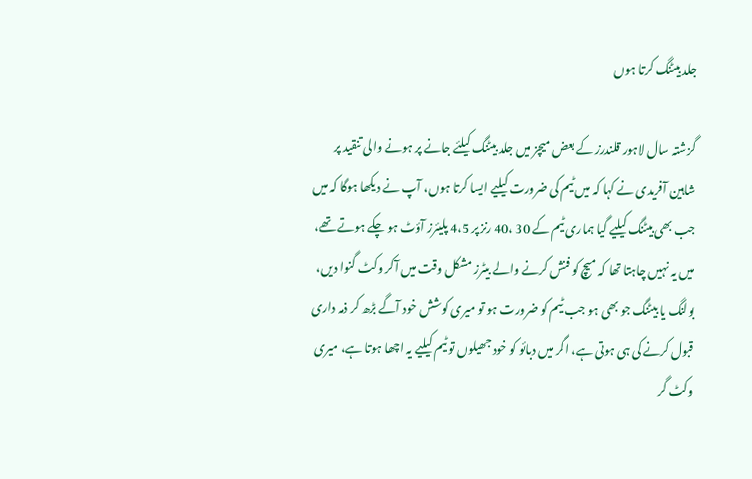جلد بیٹنگ کرتا ہوں

گزشتہ سال لاہور قلندرز کے بعض میچز میں جلد بیٹنگ کیلئے جانے پر ہونے والی تنقید پر شاہین آفریدی نے کہا کہ میں ٹیم کی ضرورت کیلیے ایسا کرتا ہوں، آپ نے دیکھا ہوگا کہ میں جب بھی بیٹنگ کیلیے گیا ہماری ٹیم کے 30 ،40 رنز پر 4،5 پلیئرز آؤٹ ہو چکے ہوتے تھے، میں یہ نہیں چاہتا تھا کہ میچ کو فنش کرنے والے بیٹرز مشکل وقت میں آکر وکٹ گنوا دیں، بولنگ یا بیٹنگ جو بھی ہو جب ٹیم کو ضرورت ہو تو میری کوشش خود آگے بڑھ کر ذمہ داری قبول کرنے کی ہی ہوتی ہے، اگر میں دبائو کو خود جھیلوں تو ٹیم کیلیے یہ اچھا ہوتا ہے، میری وکٹ گر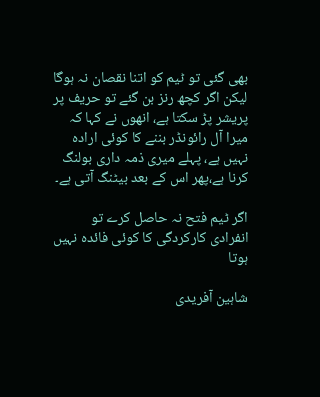بھی گئی تو ٹیم کو اتنا نقصان نہ ہوگا لیکن اگر کچھ رنز بن گئے تو حریف پر پریشر پڑ سکتا ہے، انھوں نے کہا کہ میرا آل رائونڈر بننے کا کوئی ارادہ نہیں ہے، پہلے میری ذمہ داری بولنگ کرنا ہے،پھر اس کے بعد بیٹنگ آتی ہے۔

اگر ٹیم فتح نہ حاصل کرے تو انفرادی کارکردگی کا کوئی فائدہ نہیں ہوتا

شاہین آفریدی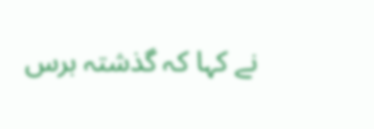نے کہا کہ گذشتہ برس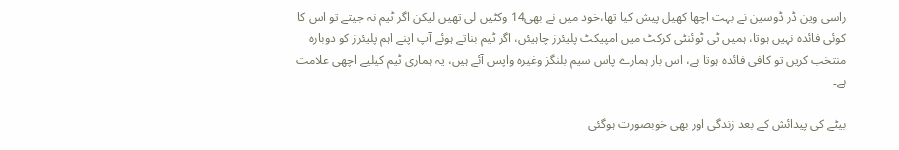راسی وین ڈر ڈوسین نے بہت اچھا کھیل پیش کیا تھا،خود میں نے بھی14 وکٹیں لی تھیں لیکن اگر ٹیم نہ جیتے تو اس کا کوئی فائدہ نہیں ہوتا، ہمیں ٹی ٹوئنٹی کرکٹ میں امپیکٹ پلیئرز چاہیئں، اگر ٹیم بناتے ہوئے آپ اپنے اہم پلیئرز کو دوبارہ منتخب کریں تو کافی فائدہ ہوتا ہے، اس بار ہمارے پاس سیم بلنگز وغیرہ واپس آئے ہیں، یہ ہماری ٹیم کیلیے اچھی علامت ہے۔

بیٹے کی پیدائش کے بعد زندگی اور بھی خوبصورت ہوگئی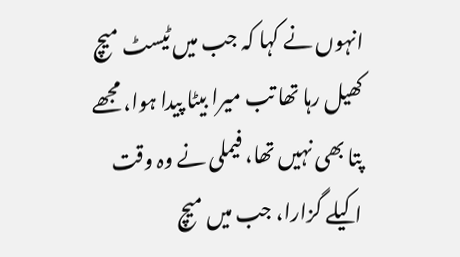انہوں نے کہا کہ جب میں ٹیسٹ میچ کھیل رہا تھا تب میرا بیٹا پیدا ہوا، مجھے پتا بھی نہیں تھا، فیملی نے وہ وقت اکیلے گزارا، جب میں میچ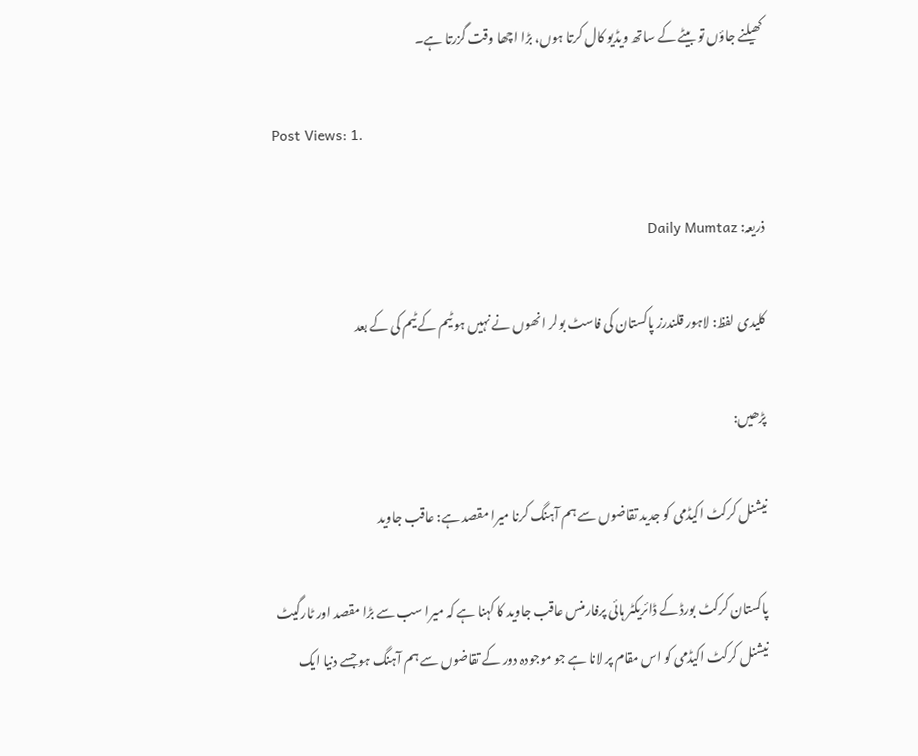کھیلنے جاؤں تو بیٹے کے ساتھ ویڈیو کال کرتا ہوں، بڑا اچھا وقت گزرتا ہے۔

Post Views: 1.

ذریعہ: Daily Mumtaz

کلیدی لفظ: لاہور قلندرز پاکستان کی فاسٹ بولر انھوں نے نہیں ہو ٹیم کے ٹیم کی کے بعد

پڑھیں:

نیشنل کرکٹ اکیڈمی کو جدید تقاضوں سے ہم آہنگ کرنا میرا مقصد ہے: عاقب جاوید

پاکستان کرکٹ بورڈ کے ڈائریکٹر ہائی پرفارمنس عاقب جاوید کا کہنا ہے کہ میرا سب سے بڑا مقصد اور ٹارگیٹ نیشنل کرکٹ اکیڈمی کو اس مقام پر لانا ہے جو موجودہ دور کے تقاضوں سے ہم آہنگ ہو جسے دنیا ایک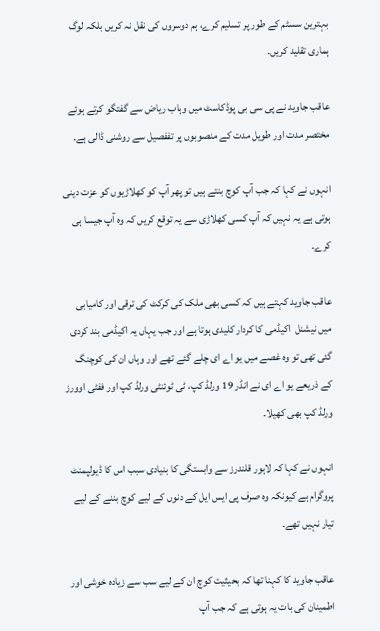بہترین سسٹم کے طور پر تسلیم کرے، ہم دوسروں کی نقل نہ کریں بلکہ لوگ ہماری تقلید کریں۔

عاقب جاوید نے پی سی بی پوڈکاسٹ میں وہاب ریاض سے گفتگو کرتے ہوئے مختصر مدت اور طویل مدت کے منصوبوں پر تففصیل سے روشنی ڈالی ہے۔

انہوں نے کہا کہ جب آپ کوچ بنتے ہیں تو پھر آپ کو کھلاڑیوں کو عزت دینی ہوتی ہے یہ نہیں کہ آپ کسی کھلاڑی سے یہ توقع کریں کہ وہ آپ جیسا ہی کرے۔

عاقب جاوید کہتے ہیں کہ کسی بھی ملک کی کرکٹ کی ترقی اور کامیابی میں نیشنل  اکیڈمی کا کردار کلیدی ہوتا ہے اور جب یہاں یہ اکیڈمی بند کردی گئی تھی تو وہ غصے میں یو اے ای چلے گئے تھے اور وہاں ان کی کوچنگ کے ذریعے یو اے ای نے انڈر 19 ورلڈ کپ، ٹی ٹوئنٹی ورلڈ کپ اور ففٹی اوورز ورلڈ کپ بھی کھیلا۔

انہوں نے کہا کہ لاہور قلندرز سے وابستگی کا بنیادی سبب اس کا ڈیولپمنٹ پروگرام ہے کیونکہ وہ صرف پی ایس ایل کے دنوں کے لیے کوچ بننے کے لیے تیار نہیں تھے۔

عاقب جاوید کا کہنا تھا کہ بحیثیت کوچ ان کے لیے سب سے زیادہ خوشی اور اطمینان کی بات یہ ہوتی ہے کہ جب آپ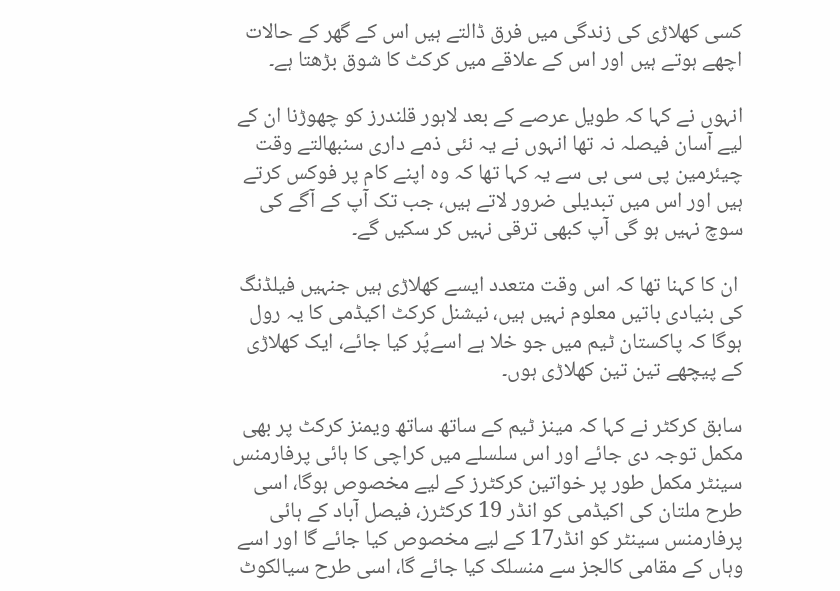کسی کھلاڑی کی زندگی میں فرق ڈالتے ہیں اس کے گھر کے حالات اچھے ہوتے ہیں اور اس کے علاقے میں کرکٹ کا شوق بڑھتا ہے۔

انہوں نے کہا کہ طویل عرصے کے بعد لاہور قلندرز کو چھوڑنا ان کے لیے آسان فیصلہ نہ تھا انہوں نے یہ نئی ذمے داری سنبھالتے وقت چیئرمین پی سی بی سے یہ کہا تھا کہ وہ اپنے کام پر فوکس کرتے ہیں اور اس میں تبدیلی ضرور لاتے ہیں، جب تک آپ کے آگے کی سوچ نہیں ہو گی آپ کبھی ترقی نہیں کر سکیں گے۔

 ان کا کہنا تھا کہ اس وقت متعدد ایسے کھلاڑی ہیں جنہیں فیلڈنگ کی بنیادی باتیں معلوم نہیں ہیں، نیشنل کرکٹ اکیڈمی کا یہ رول ہوگا کہ پاکستان ٹیم میں جو خلا ہے اسےپُر کیا جائے، ایک کھلاڑی کے پیچھے تین تین کھلاڑی ہوں۔

سابق کرکٹر نے کہا کہ مینز ٹیم کے ساتھ ساتھ ویمنز کرکٹ پر بھی مکمل توجہ دی جائے اور اس سلسلے میں کراچی کا ہائی پرفارمنس سینٹر مکمل طور پر خواتین کرکٹرز کے لیے مخصوص ہوگا، اسی طرح ملتان کی اکیڈمی کو انڈر 19 کرکٹرز، فیصل آباد کے ہائی پرفارمنس سینٹر کو انڈر17 کے لیے مخصوص کیا جائے گا اور اسے وہاں کے مقامی کالجز سے منسلک کیا جائے گا، اسی طرح سیالکوٹ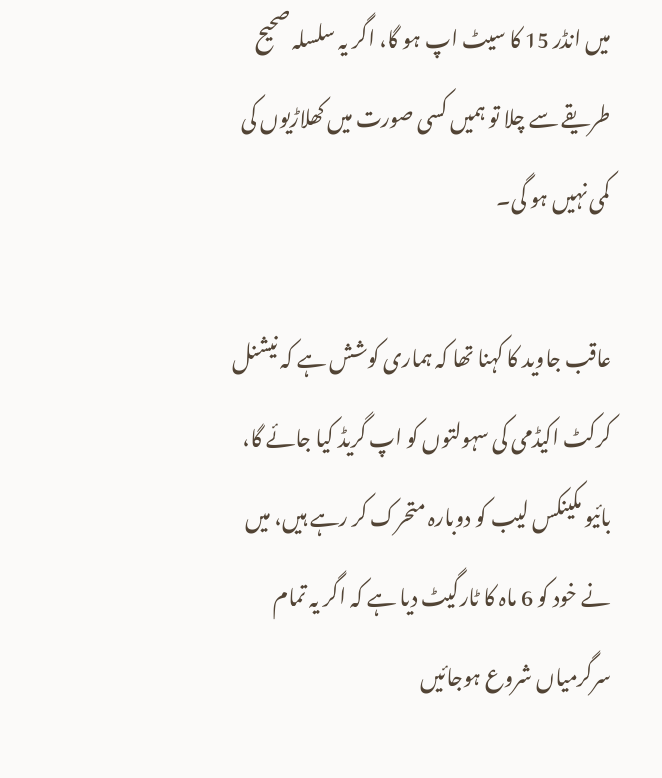میں انڈر 15 کا سیٹ اپ ہو گا، اگر یہ سلسلہ صحیح طریقے سے چلا تو ہمیں کسی صورت میں کھلاڑیوں کی کمی نہیں ہو گی۔

عاقب جاوید کا کہنا تھا کہ ہماری کوشش ہے کہ نیشنل کرکٹ اکیڈمی کی سہولتوں کو اپ گریڈ کیا جائے گا، بائیو مکینکس لیب کو دوبارہ متحرک کر رہے ہیں، میں نے خود کو 6 ماہ کا ٹارگیٹ دیا ہے کہ اگر یہ تمام سرگرمیاں شروع ہوجائیں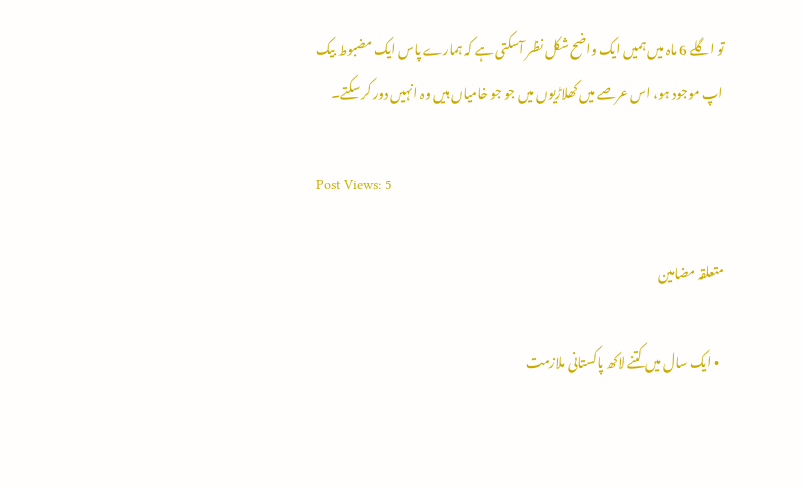تو اگلے 6 ماہ میں ہمیں ایک واضح شکل نظر آسکتی ہے کہ ہمارے پاس ایک مضبوط بیک اپ موجود ہو، اس عرصے میں کھلاڑیوں میں جو جو خامیاں ہیں وہ انہیں دور کر سکتے۔

Post Views: 5

متعلقہ مضامین

  • ایک سال میں کتنے لاکھ پاکستانی ملازمت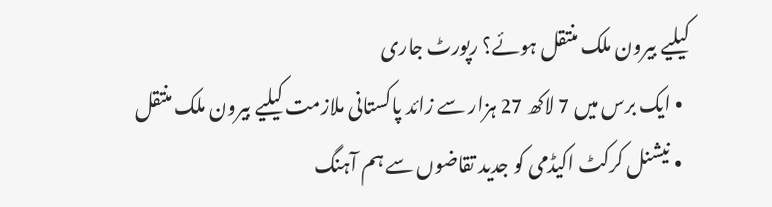کیلیے بیرون ملک منتقل ہوئے؟ رپورٹ جاری
  • ایک برس میں 7 لاکھ 27 ہزار سے زائد پاکستانی ملازمت کیلیے بیرون ملک منتقل
  • نیشنل کرکٹ اکیڈمی کو جدید تقاضوں سے ہم آہنگ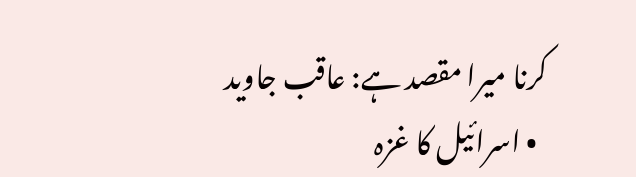کرنا میرا مقصد ہے: عاقب جاوید
  • اسرائیل کا غزہ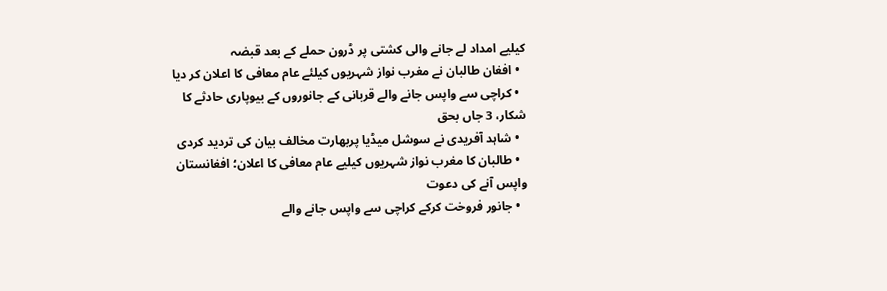کیلیے امداد لے جانے والی کشتی پر ڈرون حملے کے بعد قبضہ
  • افغان طالبان نے مغرب نواز شہریوں کیلئے عام معافی کا اعلان کر دیا
  • کراچی سے واپس جانے والے قربانی کے جانوروں کے بیوپاری حادثے کا شکار، 3 جاں بحق
  • شاہد آفریدی نے سوشل میڈیا پربھارت مخالف بیان کی تردید کردی
  • طالبان کا مغرب نواز شہریوں کیلیے عام معافی کا اعلان؛ افغانستان واپس آنے کی دعوت
  • جانور فروخت کرکے کراچی سے واپس جانے والے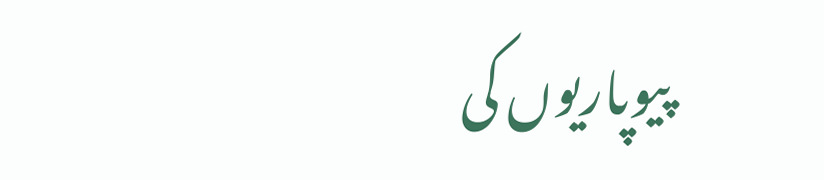پیوپاریوں کی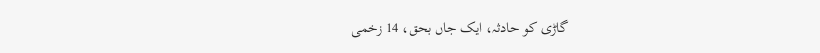گاڑی کو حادثہ، ایک جاں بحق، 14 زخمی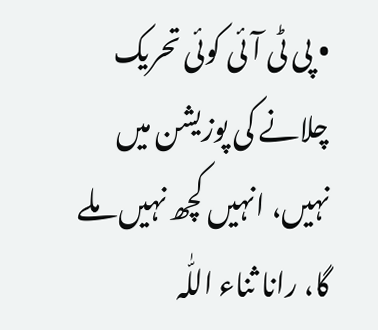• پی ٹی آئی کوئی تحریک چلانے کی پوزیشن میں نہیں، انہیں کچھ نہیں ملے گا، رانا ثناء اللّٰہ